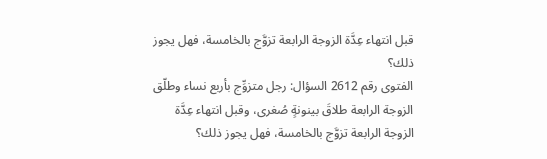قبل انتهاء عِدَّة الزوجة الرابعة تزوَّج بالخامسة، فهل يجوز ذلك؟
الفتوى رقم 2612 السؤال: رجل متزوِّج بأربع نساء وطلّق الزوجة الرابعة طلاقَ بينونةٍ صُغرى، وقبل انتهاء عِدَّة الزوجة الرابعة تزوَّج بالخامسة، فهل يجوز ذلك؟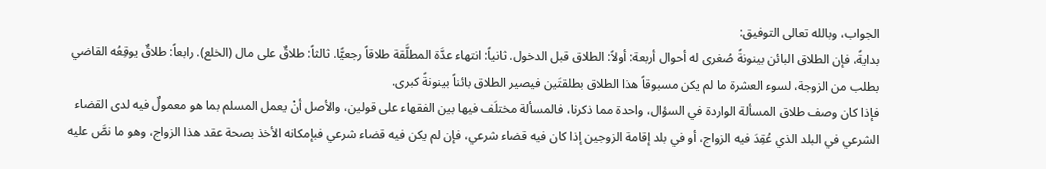الجواب، وبالله تعالى التوفيق:
بدايةً، فإن الطلاق البائن بينونةً صُغرى له أحوال أربعة: أولاً: الطلاق قبل الدخول. ثانياً: انتهاء عدَّة المطلَّقة طلاقاً رجعيًّا. ثالثاً: طلاقٌ على مال (الخلع). رابعاً: طلاقٌ يوقِعُه القاضي بطلب من الزوجة، لسوء العشرة ما لم يكن مسبوقاً هذا الطلاق بطلقتَين فيصير الطلاق بائناً بينونةً كبرى.
فإذا كان وصف طلاق المسألة الواردة في السؤال، واحدة مما ذكرنا، فالمسألة مختلَف فيها بين الفقهاء على قولين، والأصل أنْ يعمل المسلم بما هو معمولٌ فيه لدى القضاء الشرعي في البلد الذي عُقِدَ فيه الزواج، أو في بلد إقامة الزوجين إذا كان فيه قضاء شرعي، فإن لم يكن فيه قضاء شرعي فبإمكانه الأخذ بصحة عقد هذا الزواج، وهو ما نصَّ عليه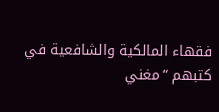فقهاء المالكية والشافعية في كتبهم “مغني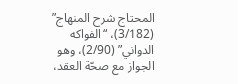المحتاج شرح المنهاج” (3/182)، “الفواكه الدواني” (2/90)، وهو الجواز مع صحّة العقد،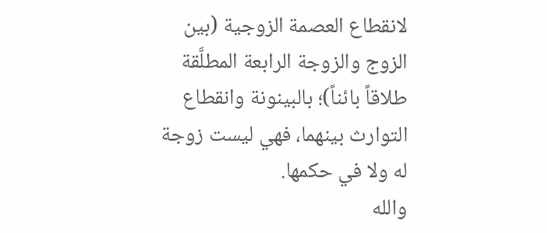لانقطاع العصمة الزوجية (بين الزوج والزوجة الرابعة المطلَّقة طلاقاً بائناً)؛ بالبينونة وانقطاع التوارث بينهما، فهي ليست زوجة له ولا في حكمها.
والله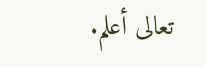تعالى أعلم.